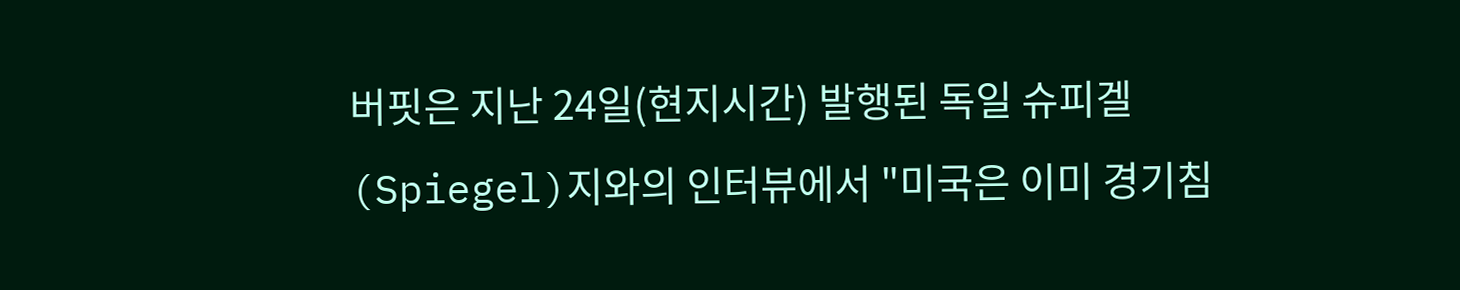버핏은 지난 24일(현지시간) 발행된 독일 슈피겔(Spiegel)지와의 인터뷰에서 "미국은 이미 경기침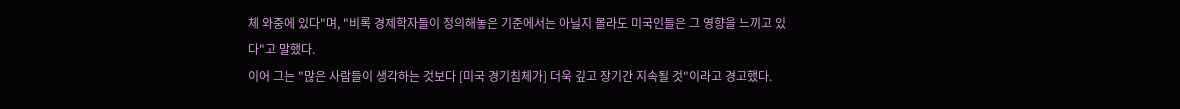체 와중에 있다"며, "비록 경제학자들이 정의해놓은 기준에서는 아닐지 몰라도 미국인들은 그 영향을 느끼고 있다"고 말했다.
이어 그는 "많은 사람들이 생각하는 것보다 [미국 경기침체가] 더욱 깊고 장기간 지속될 것"이라고 경고했다.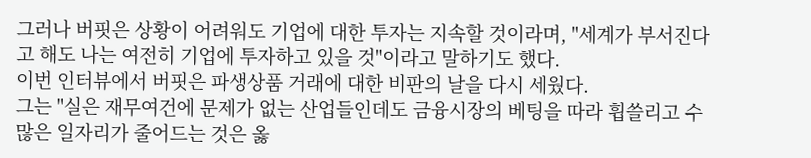그러나 버핏은 상황이 어려워도 기업에 대한 투자는 지속할 것이라며, "세계가 부서진다고 해도 나는 여전히 기업에 투자하고 있을 것"이라고 말하기도 했다.
이번 인터뷰에서 버핏은 파생상품 거래에 대한 비판의 날을 다시 세웠다.
그는 "실은 재무여건에 문제가 없는 산업들인데도 금융시장의 베팅을 따라 휩쓸리고 수많은 일자리가 줄어드는 것은 옳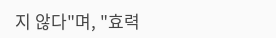지 않다"며, "효력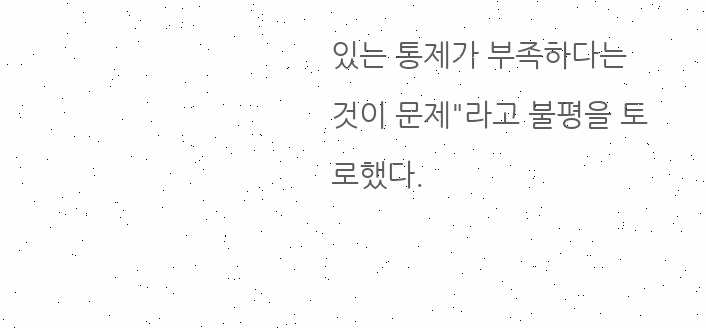있는 통제가 부족하다는 것이 문제"라고 불평을 토로했다.